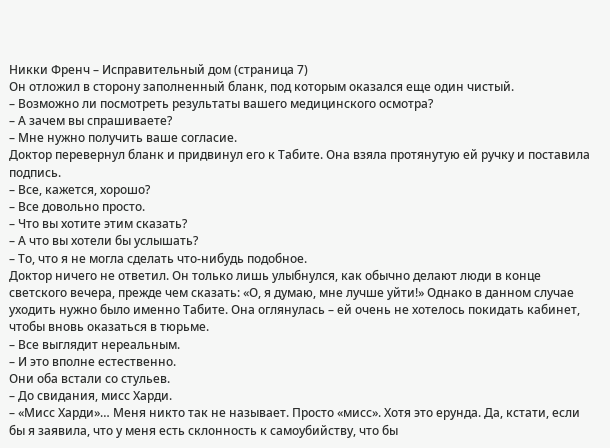Никки Френч – Исправительный дом (страница 7)
Он отложил в сторону заполненный бланк, под которым оказался еще один чистый.
– Возможно ли посмотреть результаты вашего медицинского осмотра?
– А зачем вы спрашиваете?
– Мне нужно получить ваше согласие.
Доктор перевернул бланк и придвинул его к Табите. Она взяла протянутую ей ручку и поставила подпись.
– Все, кажется, хорошо?
– Все довольно просто.
– Что вы хотите этим сказать?
– А что вы хотели бы услышать?
– То, что я не могла сделать что-нибудь подобное.
Доктор ничего не ответил. Он только лишь улыбнулся, как обычно делают люди в конце светского вечера, прежде чем сказать: «О, я думаю, мне лучше уйти!» Однако в данном случае уходить нужно было именно Табите. Она оглянулась – ей очень не хотелось покидать кабинет, чтобы вновь оказаться в тюрьме.
– Все выглядит нереальным.
– И это вполне естественно.
Они оба встали со стульев.
– До свидания, мисс Харди.
– «Мисс Харди»… Меня никто так не называет. Просто «мисс». Хотя это ерунда. Да, кстати, если бы я заявила, что у меня есть склонность к самоубийству, что бы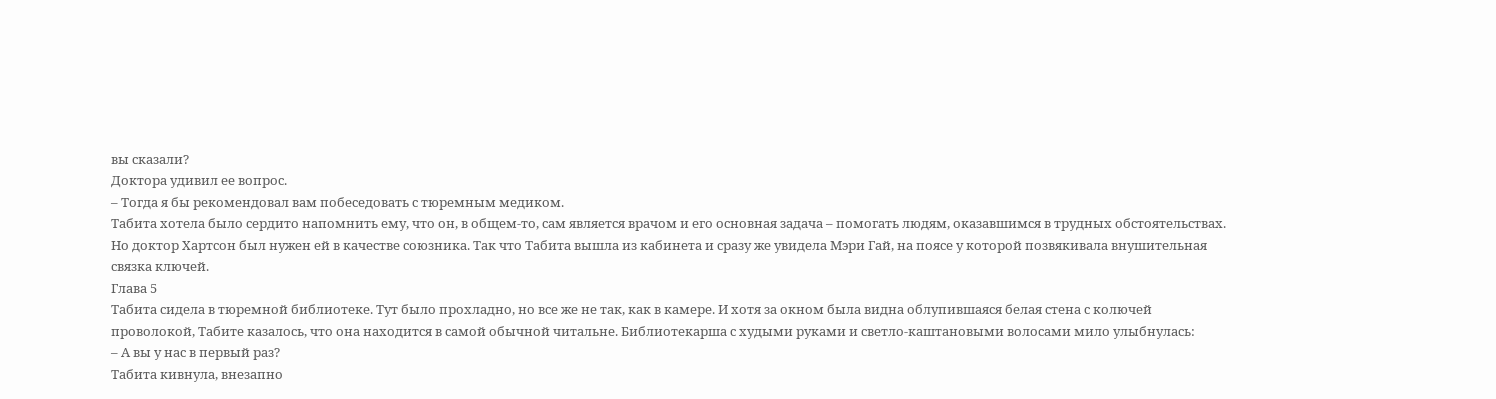вы сказали?
Доктора удивил ее вопрос.
– Тогда я бы рекомендовал вам побеседовать с тюремным медиком.
Табита хотела было сердито напомнить ему, что он, в общем-то, сам является врачом и его основная задача – помогать людям, оказавшимся в трудных обстоятельствах. Но доктор Хартсон был нужен ей в качестве союзника. Так что Табита вышла из кабинета и сразу же увидела Мэри Гай, на поясе у которой позвякивала внушительная связка ключей.
Глава 5
Табита сидела в тюремной библиотеке. Тут было прохладно, но все же не так, как в камере. И хотя за окном была видна облупившаяся белая стена с колючей проволокой, Табите казалось, что она находится в самой обычной читальне. Библиотекарша с худыми руками и светло-каштановыми волосами мило улыбнулась:
– А вы у нас в первый раз?
Табита кивнула, внезапно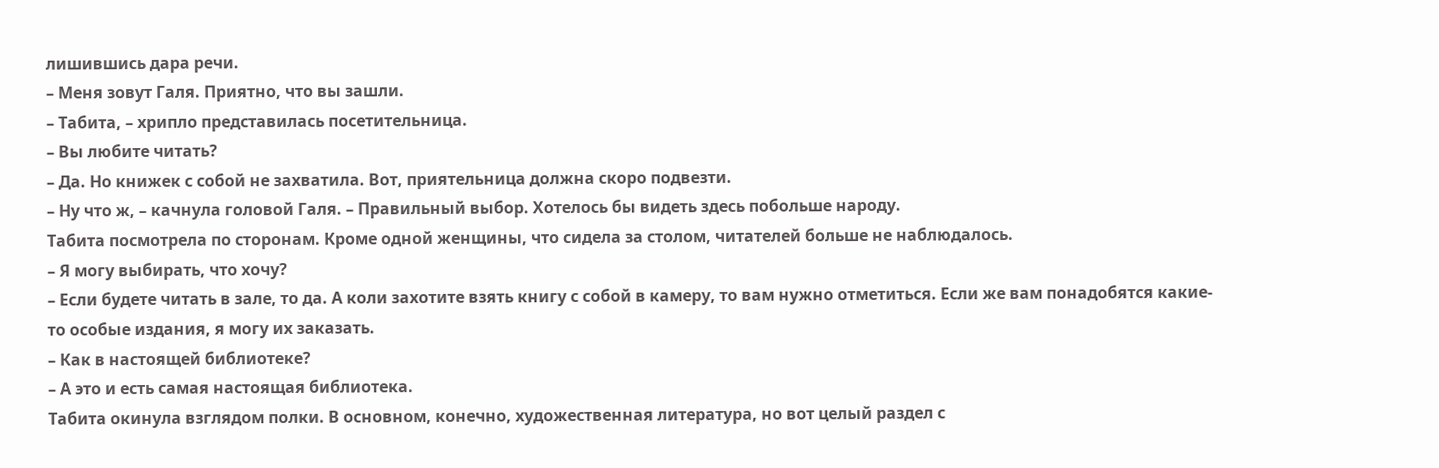лишившись дара речи.
– Меня зовут Галя. Приятно, что вы зашли.
– Табита, – хрипло представилась посетительница.
– Вы любите читать?
– Да. Но книжек с собой не захватила. Вот, приятельница должна скоро подвезти.
– Ну что ж, – качнула головой Галя. – Правильный выбор. Хотелось бы видеть здесь побольше народу.
Табита посмотрела по сторонам. Кроме одной женщины, что сидела за столом, читателей больше не наблюдалось.
– Я могу выбирать, что хочу?
– Если будете читать в зале, то да. А коли захотите взять книгу с собой в камеру, то вам нужно отметиться. Если же вам понадобятся какие-то особые издания, я могу их заказать.
– Как в настоящей библиотеке?
– А это и есть самая настоящая библиотека.
Табита окинула взглядом полки. В основном, конечно, художественная литература, но вот целый раздел с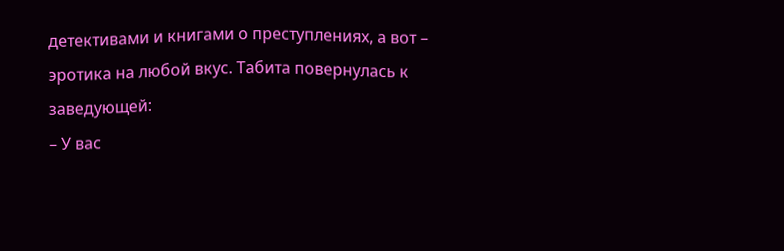детективами и книгами о преступлениях, а вот – эротика на любой вкус. Табита повернулась к заведующей:
– У вас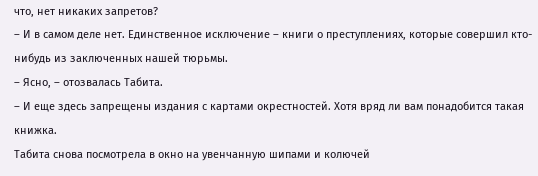что, нет никаких запретов?
– И в самом деле нет. Единственное исключение – книги о преступлениях, которые совершил кто-нибудь из заключенных нашей тюрьмы.
– Ясно, – отозвалась Табита.
– И еще здесь запрещены издания с картами окрестностей. Хотя вряд ли вам понадобится такая книжка.
Табита снова посмотрела в окно на увенчанную шипами и колючей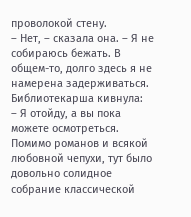проволокой стену.
– Нет, – сказала она. – Я не собираюсь бежать. В общем-то, долго здесь я не намерена задерживаться.
Библиотекарша кивнула:
– Я отойду, а вы пока можете осмотреться.
Помимо романов и всякой любовной чепухи, тут было довольно солидное собрание классической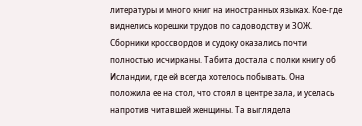литературы и много книг на иностранных языках. Кое-где виднелись корешки трудов по садоводству и ЗОЖ. Сборники кроссвордов и судоку оказались почти полностью исчирканы. Табита достала с полки книгу об Исландии, где ей всегда хотелось побывать. Она положила ее на стол, что стоял в центре зала, и уселась напротив читавшей женщины. Та выглядела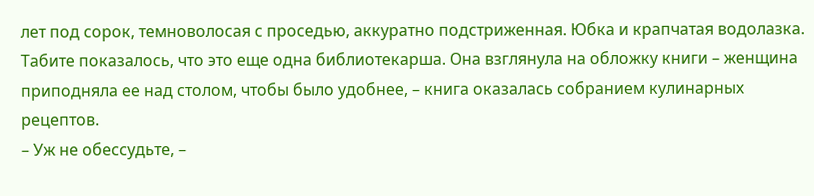лет под сорок, темноволосая с проседью, аккуратно подстриженная. Юбка и крапчатая водолазка. Табите показалось, что это еще одна библиотекарша. Она взглянула на обложку книги – женщина приподняла ее над столом, чтобы было удобнее, – книга оказалась собранием кулинарных рецептов.
– Уж не обессудьте, –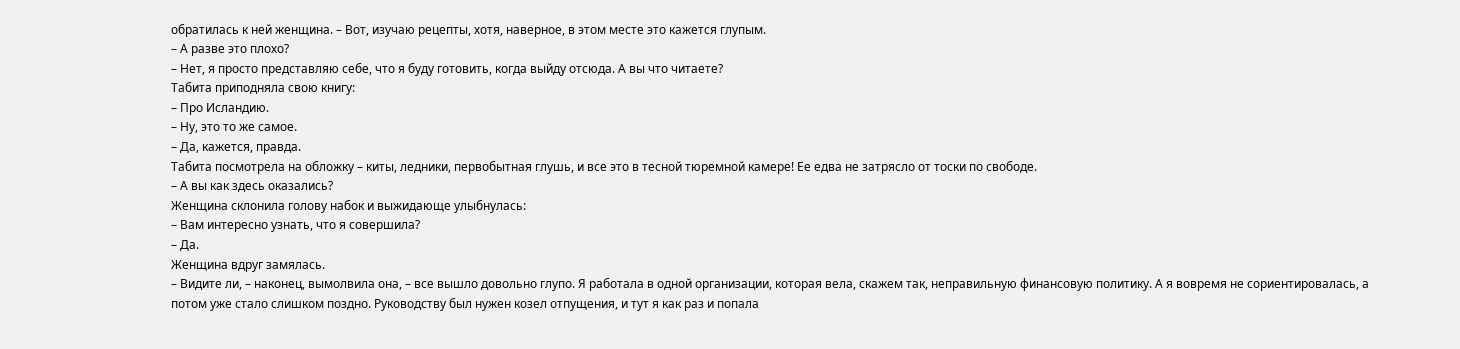обратилась к ней женщина. – Вот, изучаю рецепты, хотя, наверное, в этом месте это кажется глупым.
– А разве это плохо?
– Нет, я просто представляю себе, что я буду готовить, когда выйду отсюда. А вы что читаете?
Табита приподняла свою книгу:
– Про Исландию.
– Ну, это то же самое.
– Да, кажется, правда.
Табита посмотрела на обложку – киты, ледники, первобытная глушь, и все это в тесной тюремной камере! Ее едва не затрясло от тоски по свободе.
– А вы как здесь оказались?
Женщина склонила голову набок и выжидающе улыбнулась:
– Вам интересно узнать, что я совершила?
– Да.
Женщина вдруг замялась.
– Видите ли, – наконец, вымолвила она, – все вышло довольно глупо. Я работала в одной организации, которая вела, скажем так, неправильную финансовую политику. А я вовремя не сориентировалась, а потом уже стало слишком поздно. Руководству был нужен козел отпущения, и тут я как раз и попала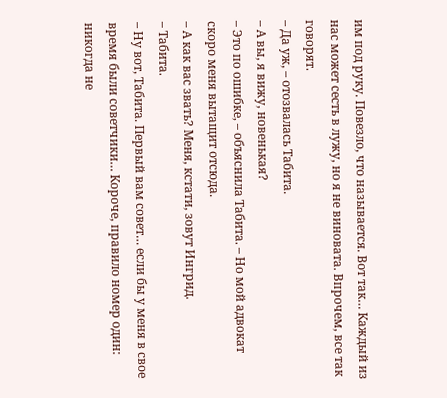им под руку. Повезло, что называется. Вот так… Каждый из нас может сесть в лужу, но я не виновата. Впрочем, все так говорят.
– Да уж, – отозвалась Табита.
– А вы, я вижу, новенькая?
– Это по ошибке, – объяснила Табита. – Но мой адвокат скоро меня вытащит отсюда.
– А как вас звать? Меня, кстати, зовут Ингрид.
– Табита.
– Ну вот, Табита. Первый вам совет… если бы у меня в свое время были советчики… Короче, правило номер один: никогда не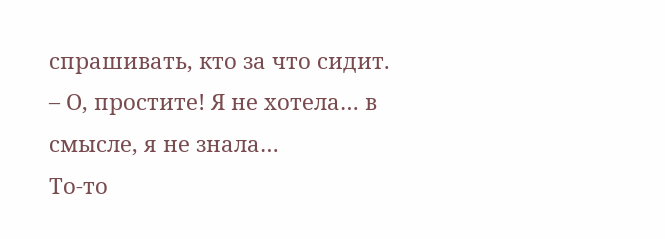спрашивать, кто за что сидит.
– О, простите! Я не хотела… в смысле, я не знала…
То-то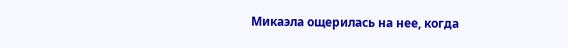Микаэла ощерилась на нее, когда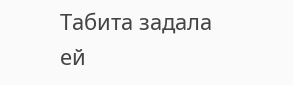Табита задала ей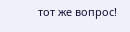тот же вопрос!